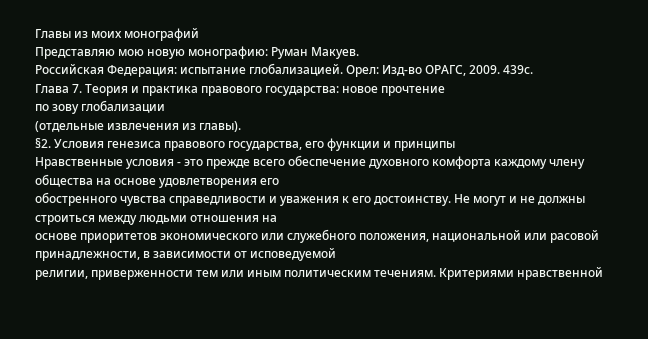Главы из моих монографий
Представляю мою новую монографию: Руман Макуев.
Российская Федерация: испытание глобализацией. Орел: Изд-во ОРАГС, 2009. 439с.
Глава 7. Теория и практика правового государства: новое прочтение
по зову глобализации
(отдельные извлечения из главы).
§2. Условия генезиса правового государства, его функции и принципы
Нравственные условия - это прежде всего обеспечение духовного комфорта каждому члену общества на основе удовлетворения его
обостренного чувства справедливости и уважения к его достоинству. Не могут и не должны строиться между людьми отношения на
основе приоритетов экономического или служебного положения, национальной или расовой принадлежности, в зависимости от исповедуемой
религии, приверженности тем или иным политическим течениям. Критериями нравственной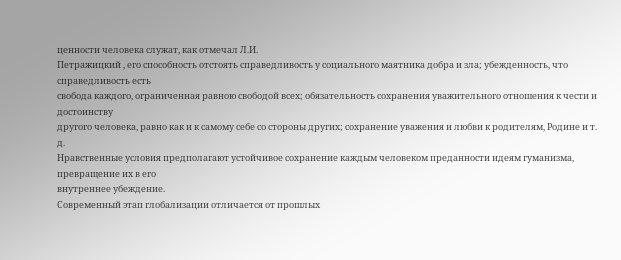ценности человека служат, как отмечал Л.И.
Петражицкий , его способность отстоять справедливость у социального маятника добра и зла; убежденность, что справедливость есть
свобода каждого, ограниченная равною свободой всех; обязательность сохранения уважительного отношения к чести и достоинству
другого человека, равно как и к самому себе со стороны других; сохранение уважения и любви к родителям, Родине и т. д.
Нравственные условия предполагают устойчивое сохранение каждым человеком преданности идеям гуманизма, превращение их в его
внутреннее убеждение.
Современный этап глобализации отличается от прошлых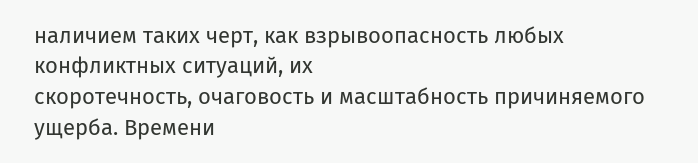наличием таких черт, как взрывоопасность любых конфликтных ситуаций, их
скоротечность, очаговость и масштабность причиняемого ущерба. Времени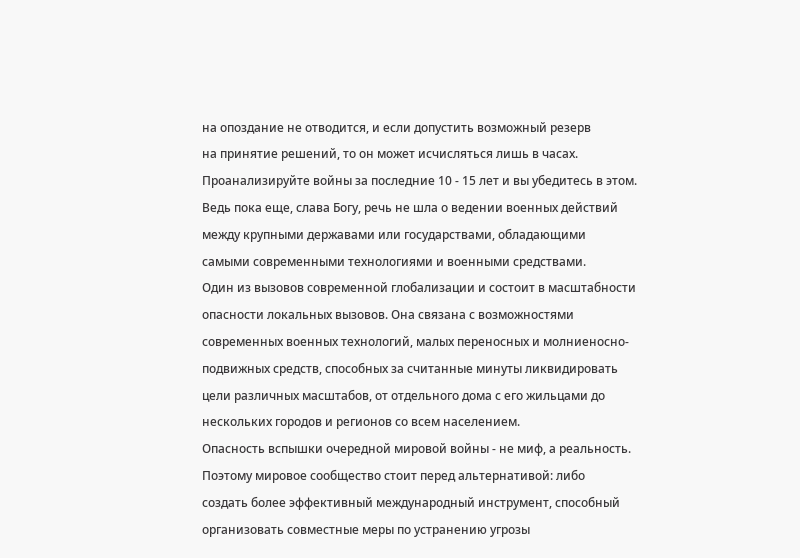на опоздание не отводится, и если допустить возможный резерв
на принятие решений, то он может исчисляться лишь в часах. Проанализируйте войны за последние 10 - 15 лет и вы убедитесь в этом.
Ведь пока еще, слава Богу, речь не шла о ведении военных действий между крупными державами или государствами, обладающими
самыми современными технологиями и военными средствами.
Один из вызовов современной глобализации и состоит в масштабности опасности локальных вызовов. Она связана с возможностями
современных военных технологий, малых переносных и молниеносно-подвижных средств, способных за считанные минуты ликвидировать
цели различных масштабов, от отдельного дома с его жильцами до нескольких городов и регионов со всем населением.
Опасность вспышки очередной мировой войны - не миф, а реальность. Поэтому мировое сообщество стоит перед альтернативой: либо
создать более эффективный международный инструмент, способный организовать совместные меры по устранению угрозы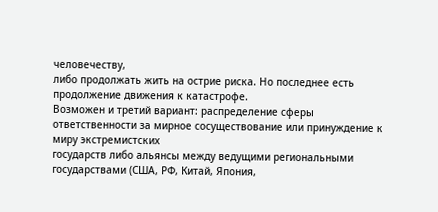человечеству,
либо продолжать жить на острие риска. Но последнее есть продолжение движения к катастрофе.
Возможен и третий вариант: распределение сферы ответственности за мирное сосуществование или принуждение к миру экстремистских
государств либо альянсы между ведущими региональными государствами (США, РФ, Китай, Япония,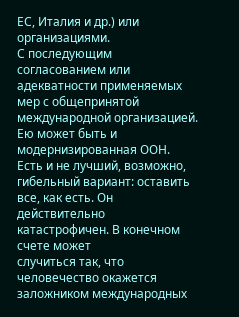ЕС, Италия и др.) или организациями.
С последующим согласованием или адекватности применяемых мер с общепринятой международной организацией. Ею может быть и
модернизированная ООН.
Есть и не лучший, возможно, гибельный вариант: оставить все, как есть. Он действительно катастрофичен. В конечном счете может
случиться так, что человечество окажется заложником международных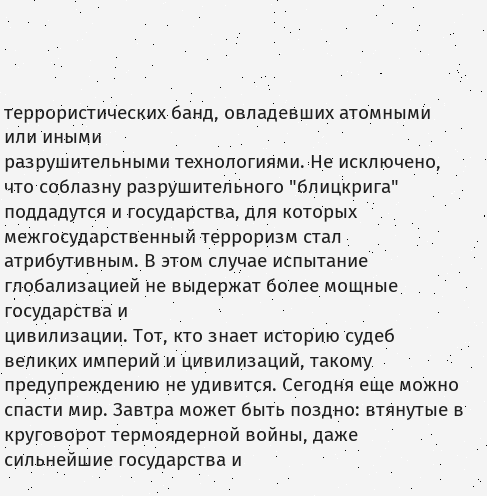террористических банд, овладевших атомными или иными
разрушительными технологиями. Не исключено, что соблазну разрушительного "блицкрига" поддадутся и государства, для которых
межгосударственный терроризм стал атрибутивным. В этом случае испытание глобализацией не выдержат более мощные государства и
цивилизации. Тот, кто знает историю судеб великих империй и цивилизаций, такому предупреждению не удивится. Сегодня еще можно
спасти мир. Завтра может быть поздно: втянутые в круговорот термоядерной войны, даже сильнейшие государства и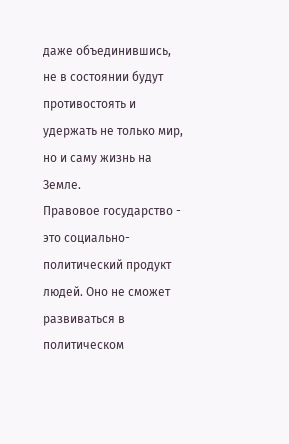даже объединившись,
не в состоянии будут противостоять и удержать не только мир, но и саму жизнь на Земле.
Правовое государство - это социально-политический продукт людей. Оно не сможет развиваться в политическом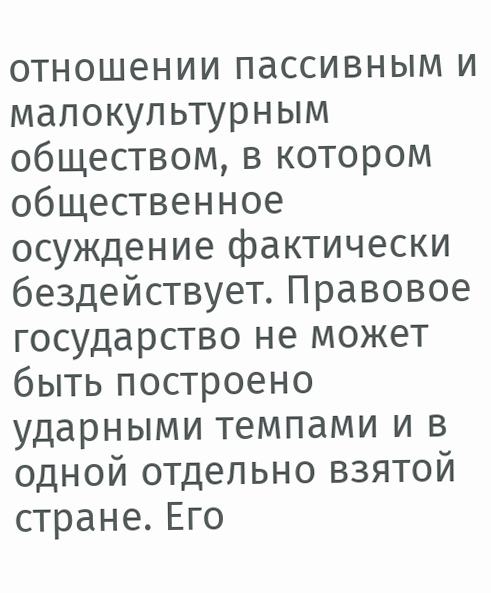отношении пассивным и
малокультурным обществом, в котором общественное осуждение фактически бездействует. Правовое государство не может быть построено
ударными темпами и в одной отдельно взятой стране. Его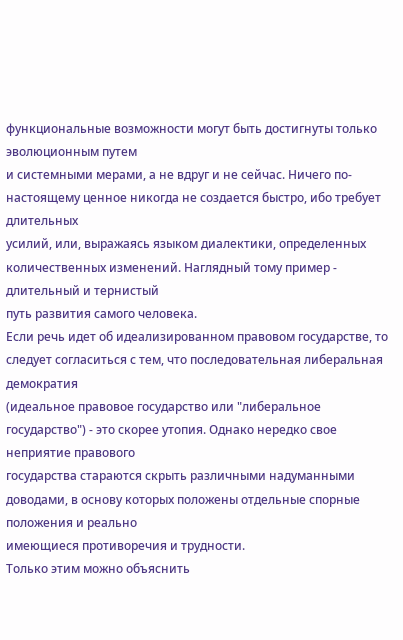функциональные возможности могут быть достигнуты только эволюционным путем
и системными мерами, а не вдруг и не сейчас. Ничего по-настоящему ценное никогда не создается быстро, ибо требует длительных
усилий, или, выражаясь языком диалектики, определенных количественных изменений. Наглядный тому пример - длительный и тернистый
путь развития самого человека.
Если речь идет об идеализированном правовом государстве, то следует согласиться с тем, что последовательная либеральная демократия
(идеальное правовое государство или "либеральное государство") - это скорее утопия. Однако нередко свое неприятие правового
государства стараются скрыть различными надуманными доводами, в основу которых положены отдельные спорные положения и реально
имеющиеся противоречия и трудности.
Только этим можно объяснить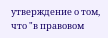утверждение о том, что "в правовом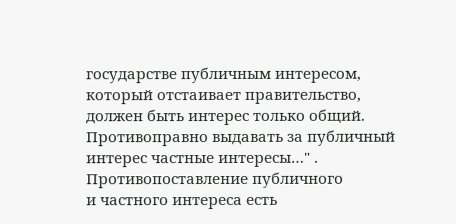государстве публичным интересом, который отстаивает правительство,
должен быть интерес только общий. Противоправно выдавать за публичный интерес частные интересы…" . Противопоставление публичного
и частного интереса есть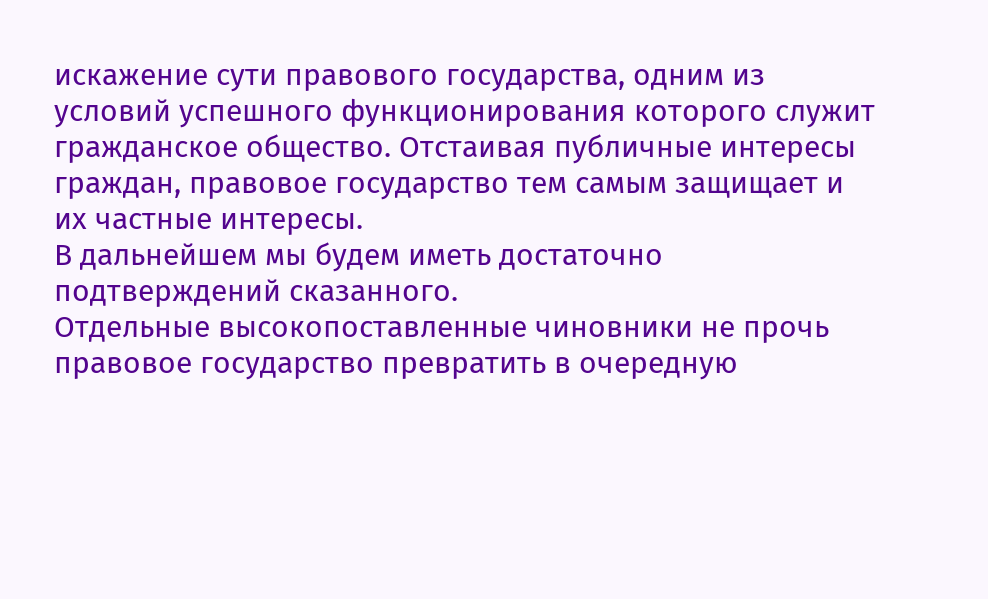искажение сути правового государства, одним из условий успешного функционирования которого служит
гражданское общество. Отстаивая публичные интересы граждан, правовое государство тем самым защищает и их частные интересы.
В дальнейшем мы будем иметь достаточно подтверждений сказанного.
Отдельные высокопоставленные чиновники не прочь правовое государство превратить в очередную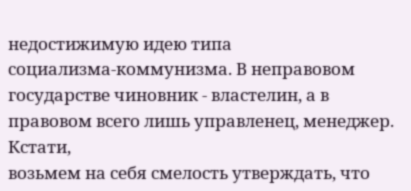недостижимую идею типа
социализма-коммунизма. В неправовом государстве чиновник - властелин, а в правовом всего лишь управленец, менеджер. Кстати,
возьмем на себя смелость утверждать, что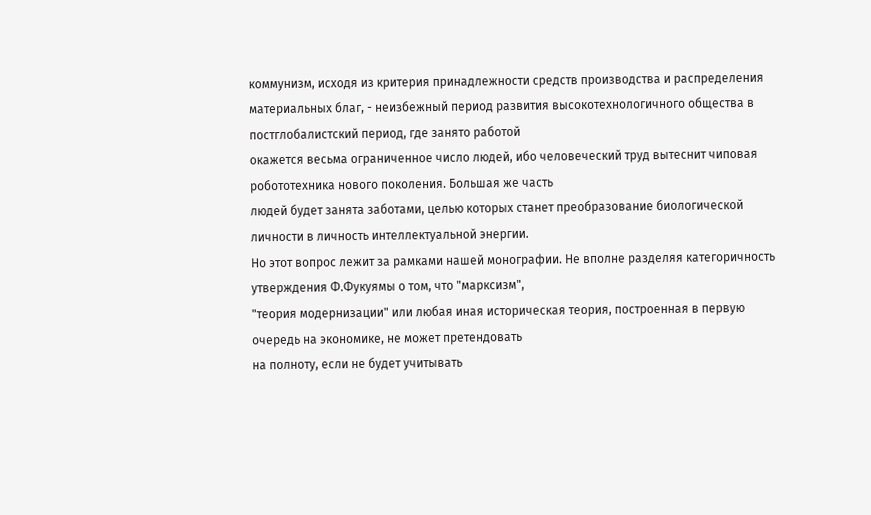коммунизм, исходя из критерия принадлежности средств производства и распределения
материальных благ, - неизбежный период развития высокотехнологичного общества в постглобалистский период, где занято работой
окажется весьма ограниченное число людей, ибо человеческий труд вытеснит чиповая робототехника нового поколения. Большая же часть
людей будет занята заботами, целью которых станет преобразование биологической личности в личность интеллектуальной энергии.
Но этот вопрос лежит за рамками нашей монографии. Не вполне разделяя категоричность утверждения Ф.Фукуямы о том, что "марксизм",
"теория модернизации" или любая иная историческая теория, построенная в первую очередь на экономике, не может претендовать
на полноту, если не будет учитывать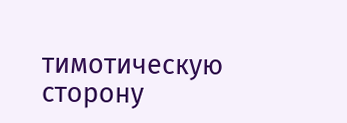тимотическую сторону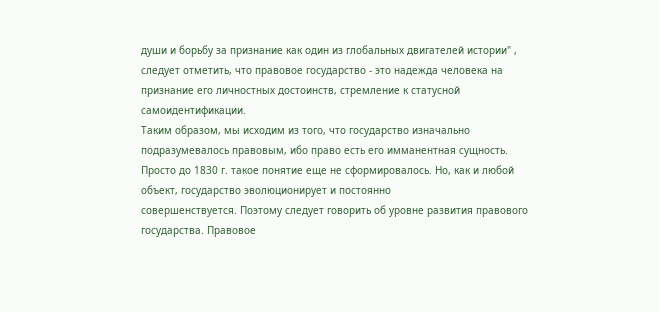души и борьбу за признание как один из глобальных двигателей истории" ,
следует отметить, что правовое государство - это надежда человека на признание его личностных достоинств, стремление к статусной
самоидентификации.
Таким образом, мы исходим из того, что государство изначально подразумевалось правовым, ибо право есть его имманентная сущность.
Просто до 1830 г. такое понятие еще не сформировалось. Но, как и любой объект, государство эволюционирует и постоянно
совершенствуется. Поэтому следует говорить об уровне развития правового государства. Правовое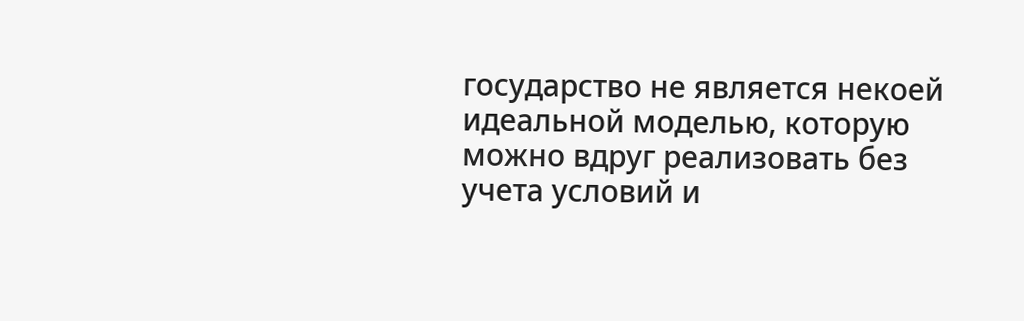государство не является некоей
идеальной моделью, которую можно вдруг реализовать без учета условий и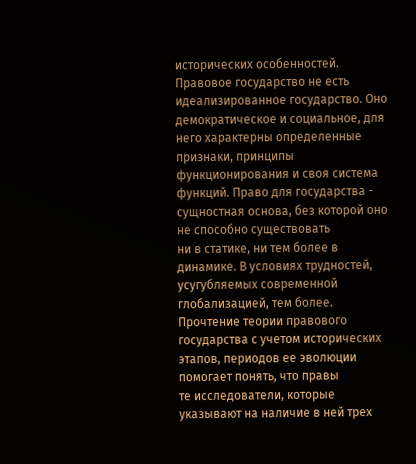исторических особенностей. Правовое государство не есть
идеализированное государство. Оно демократическое и социальное, для него характерны определенные признаки, принципы
функционирования и своя система функций. Право для государства - сущностная основа, без которой оно не способно существовать
ни в статике, ни тем более в динамике. В условиях трудностей, усугубляемых современной глобализацией, тем более.
Прочтение теории правового государства с учетом исторических этапов, периодов ее эволюции помогает понять, что правы
те исследователи, которые указывают на наличие в ней трех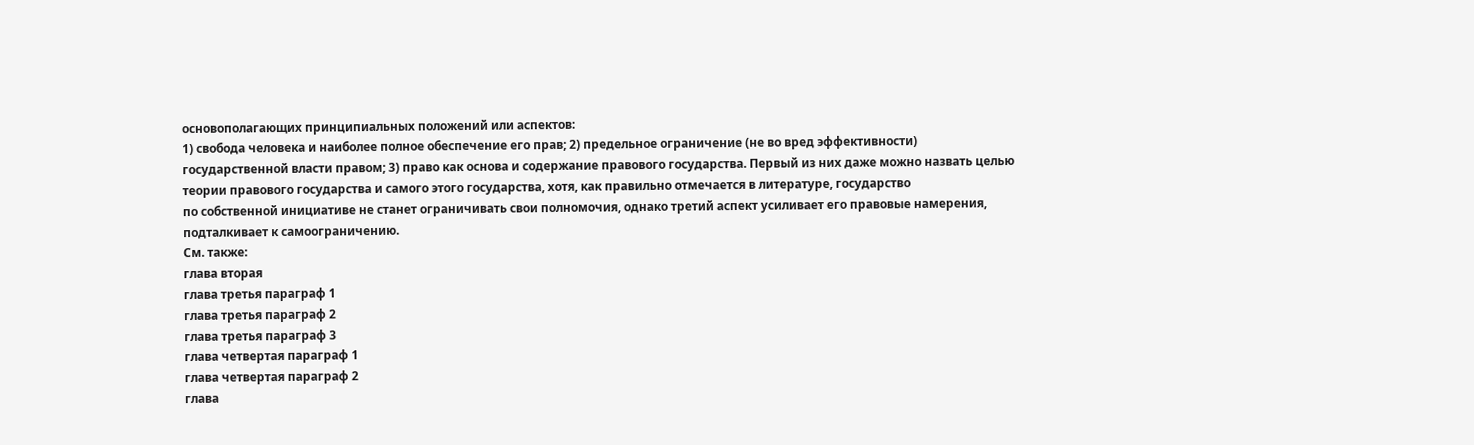основополагающих принципиальных положений или аспектов:
1) свобода человека и наиболее полное обеспечение его прав; 2) предельное ограничение (не во вред эффективности)
государственной власти правом; 3) право как основа и содержание правового государства. Первый из них даже можно назвать целью
теории правового государства и самого этого государства, хотя, как правильно отмечается в литературе, государство
по собственной инициативе не станет ограничивать свои полномочия, однако третий аспект усиливает его правовые намерения,
подталкивает к самоограничению.
См. также:
глава вторая
глава третья параграф 1
глава третья параграф 2
глава третья параграф 3
глава четвертая параграф 1
глава четвертая параграф 2
глава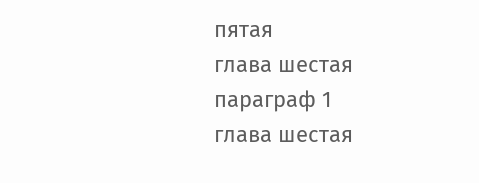пятая
глава шестая параграф 1
глава шестая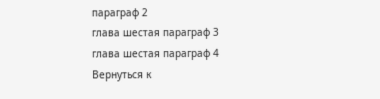параграф 2
глава шестая параграф 3
глава шестая параграф 4
Вернуться к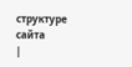структуре сайта
|